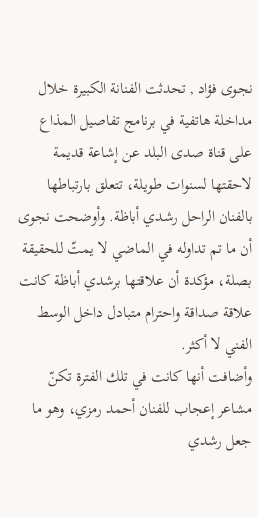نجوى فؤاد , تحدثت الفنانة الكبيرة خلال مداخلة هاتفية في برنامج تفاصيل المذاع على قناة صدى البلد عن إشاعة قديمة لاحقتها لسنوات طويلة، تتعلق بارتباطها بالفنان الراحل رشدي أباظة. وأوضحت نجوى أن ما تم تداوله في الماضي لا يمتّ للحقيقة بصلة، مؤكدة أن علاقتها برشدي أباظة كانت علاقة صداقة واحترام متبادل داخل الوسط الفني لا أكثر.
وأضافت أنها كانت في تلك الفترة تكنّ مشاعر إعجاب للفنان أحمد رمزي، وهو ما جعل رشدي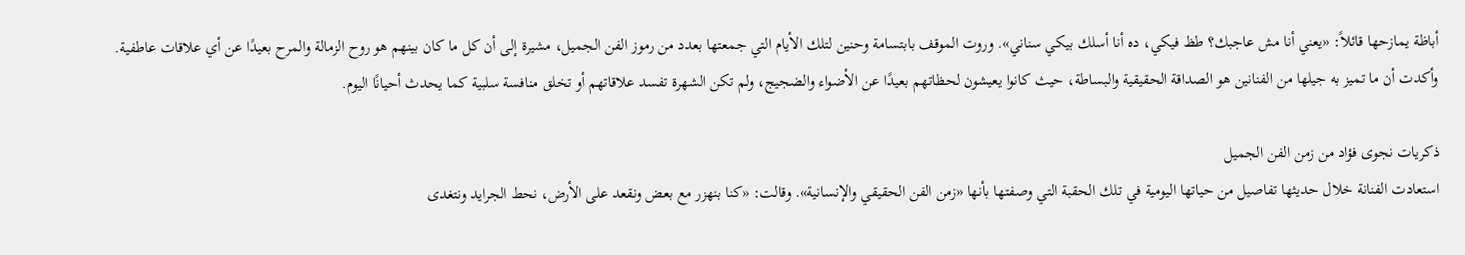أباظة يمازحها قائلاً: «يعني أنا مش عاجبك؟ طظ فيكي، ده أنا أسلك بيكي سناني». وروت الموقف بابتسامة وحنين لتلك الأيام التي جمعتها بعدد من رموز الفن الجميل، مشيرة إلى أن كل ما كان بينهم هو روح الزمالة والمرح بعيدًا عن أي علاقات عاطفية.
وأكدت أن ما تميز به جيلها من الفنانين هو الصداقة الحقيقية والبساطة، حيث كانوا يعيشون لحظاتهم بعيدًا عن الأضواء والضجيج، ولم تكن الشهرة تفسد علاقاتهم أو تخلق منافسة سلبية كما يحدث أحيانًا اليوم.

ذكريات نجوى فؤاد من زمن الفن الجميل
استعادت الفنانة خلال حديثها تفاصيل من حياتها اليومية في تلك الحقبة التي وصفتها بأنها «زمن الفن الحقيقي والإنسانية». وقالت: «كنا بنهزر مع بعض ونقعد على الأرض، نحط الجرايد ونتغدى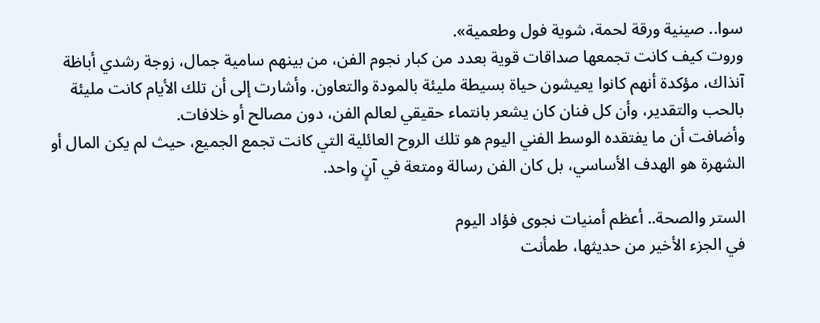سوا.. صينية ورقة لحمة، شوية فول وطعمية».
وروت كيف كانت تجمعها صداقات قوية بعدد من كبار نجوم الفن، من بينهم سامية جمال، زوجة رشدي أباظة آنذاك، مؤكدة أنهم كانوا يعيشون حياة بسيطة مليئة بالمودة والتعاون. وأشارت إلى أن تلك الأيام كانت مليئة بالحب والتقدير، وأن كل فنان كان يشعر بانتماء حقيقي لعالم الفن، دون مصالح أو خلافات.
وأضافت أن ما يفتقده الوسط الفني اليوم هو تلك الروح العائلية التي كانت تجمع الجميع، حيث لم يكن المال أو الشهرة هو الهدف الأساسي، بل كان الفن رسالة ومتعة في آنٍ واحد.

الستر والصحة.. أعظم أمنيات نجوى فؤاد اليوم
في الجزء الأخير من حديثها، طمأنت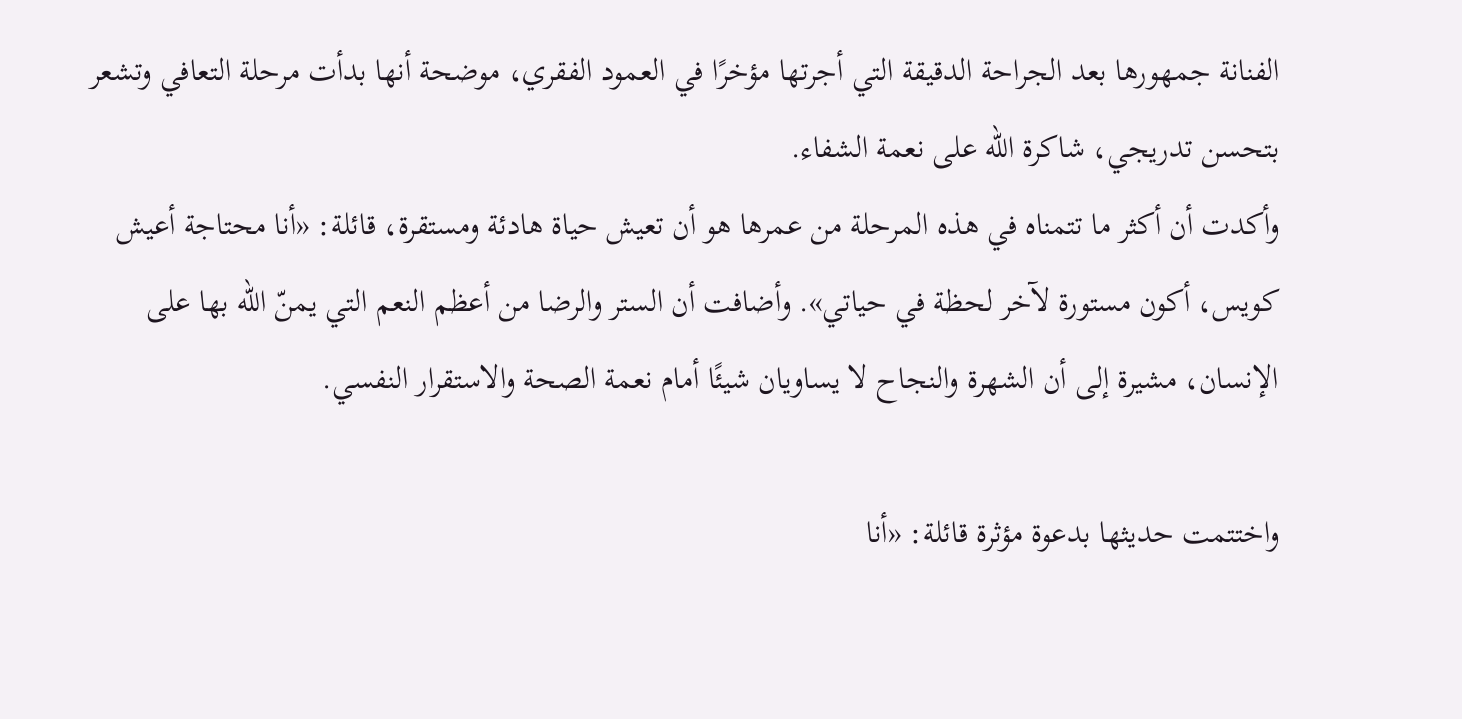الفنانة جمهورها بعد الجراحة الدقيقة التي أجرتها مؤخرًا في العمود الفقري، موضحة أنها بدأت مرحلة التعافي وتشعر بتحسن تدريجي، شاكرة الله على نعمة الشفاء.
وأكدت أن أكثر ما تتمناه في هذه المرحلة من عمرها هو أن تعيش حياة هادئة ومستقرة، قائلة: «أنا محتاجة أعيش كويس، أكون مستورة لآخر لحظة في حياتي». وأضافت أن الستر والرضا من أعظم النعم التي يمنّ الله بها على الإنسان، مشيرة إلى أن الشهرة والنجاح لا يساويان شيئًا أمام نعمة الصحة والاستقرار النفسي.

واختتمت حديثها بدعوة مؤثرة قائلة: «أنا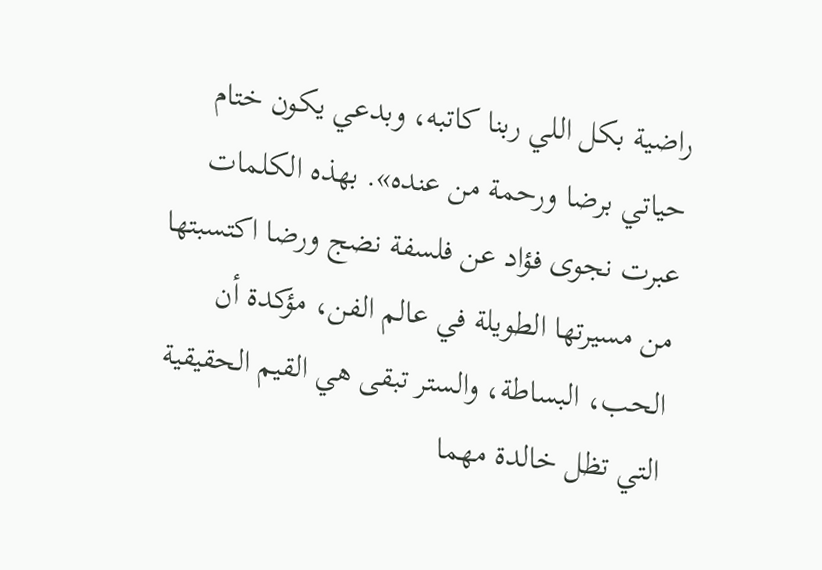راضية بكل اللي ربنا كاتبه، وبدعي يكون ختام حياتي برضا ورحمة من عنده». بهذه الكلمات عبرت نجوى فؤاد عن فلسفة نضج ورضا اكتسبتها من مسيرتها الطويلة في عالم الفن، مؤكدة أن الحب، البساطة، والستر تبقى هي القيم الحقيقية التي تظل خالدة مهما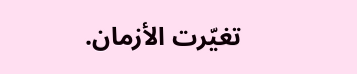تغيّرت الأزمان.